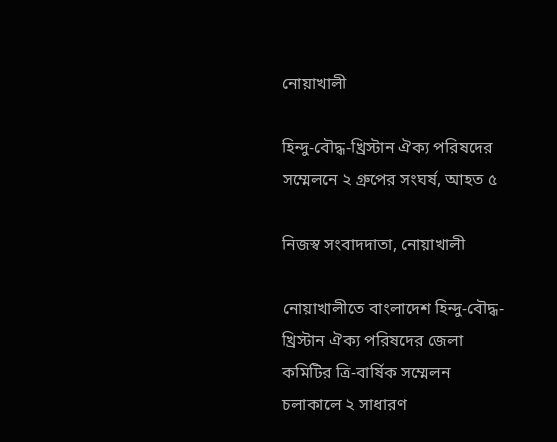নোয়াখালী

হিন্দু-বৌদ্ধ-খ্রিস্টান ঐক্য পরিষদের সম্মেলনে ২ গ্রুপের সংঘর্ষ, আহত ৫

নিজস্ব সংবাদদাতা, নোয়াখালী

নোয়াখালীতে বাংলাদেশ হিন্দু-বৌদ্ধ-খ্রিস্টান ঐক্য পরিষদের জেলা কমিটির ত্রি-বার্ষিক সম্মেলন চলাকালে ২ সাধারণ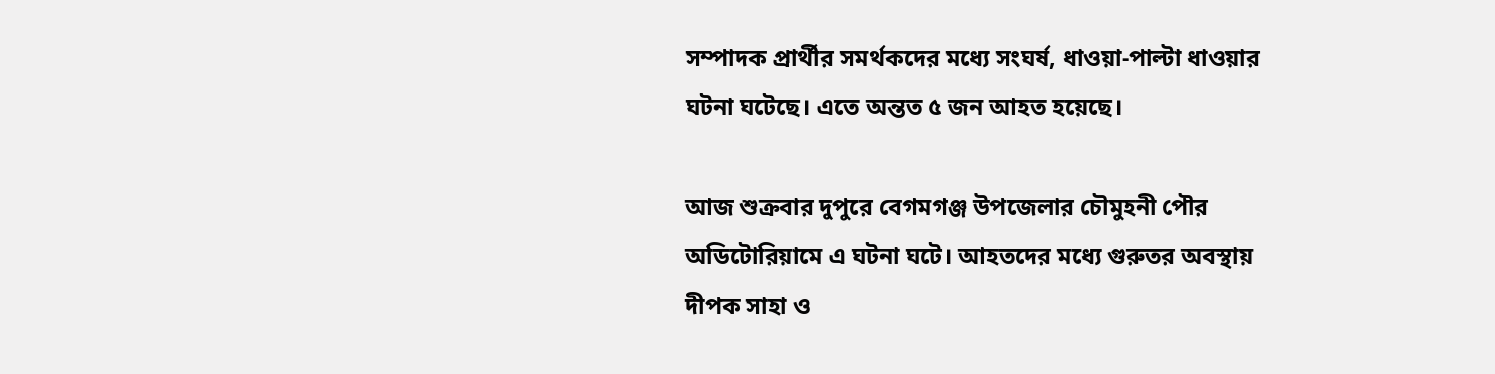সম্পাদক প্রার্থীর সমর্থকদের মধ্যে সংঘর্ষ, ধাওয়া-পাল্টা ধাওয়ার ঘটনা ঘটেছে। এতে অন্তত ৫ জন আহত হয়েছে।

আজ শুক্রবার দুপুরে বেগমগঞ্জ উপজেলার চৌমুহনী পৌর অডিটোরিয়ামে এ ঘটনা ঘটে। আহতদের মধ্যে গুরুতর অবস্থায় দীপক সাহা ও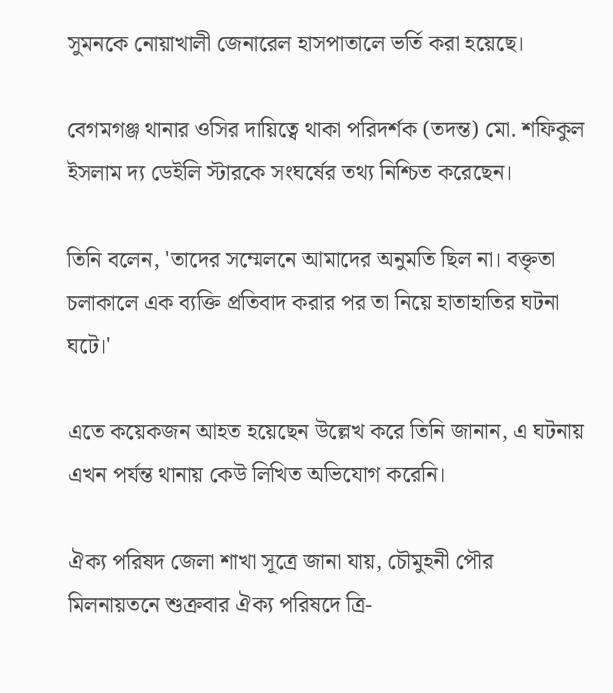সুমনকে নোয়াখালী জেনারেল হাসপাতালে ভর্তি করা হয়েছে।

বেগমগঞ্জ থানার ওসির দায়িত্বে থাকা পরিদর্শক (তদন্ত) মো. শফিকুল ইসলাম দ্য ডেইলি স্টারকে সংঘর্ষের তথ্য নিশ্চিত করেছেন।

তিনি বলেন, 'তাদের সম্মেলনে আমাদের অনুমতি ছিল না। বক্তৃতা চলাকালে এক ব্যক্তি প্রতিবাদ করার পর তা নিয়ে হাতাহাতির ঘটনা ঘটে।'

এতে কয়েকজন আহত হয়েছেন উল্লেখ করে তিনি জানান, এ ঘটনায় এখন পর্যন্ত থানায় কেউ লিখিত অভিযোগ করেনি।

ঐক্য পরিষদ জেলা শাখা সূত্রে জানা যায়, চৌমুহনী পৌর মিলনায়তনে শুক্রবার ঐক্য পরিষদে ত্রি-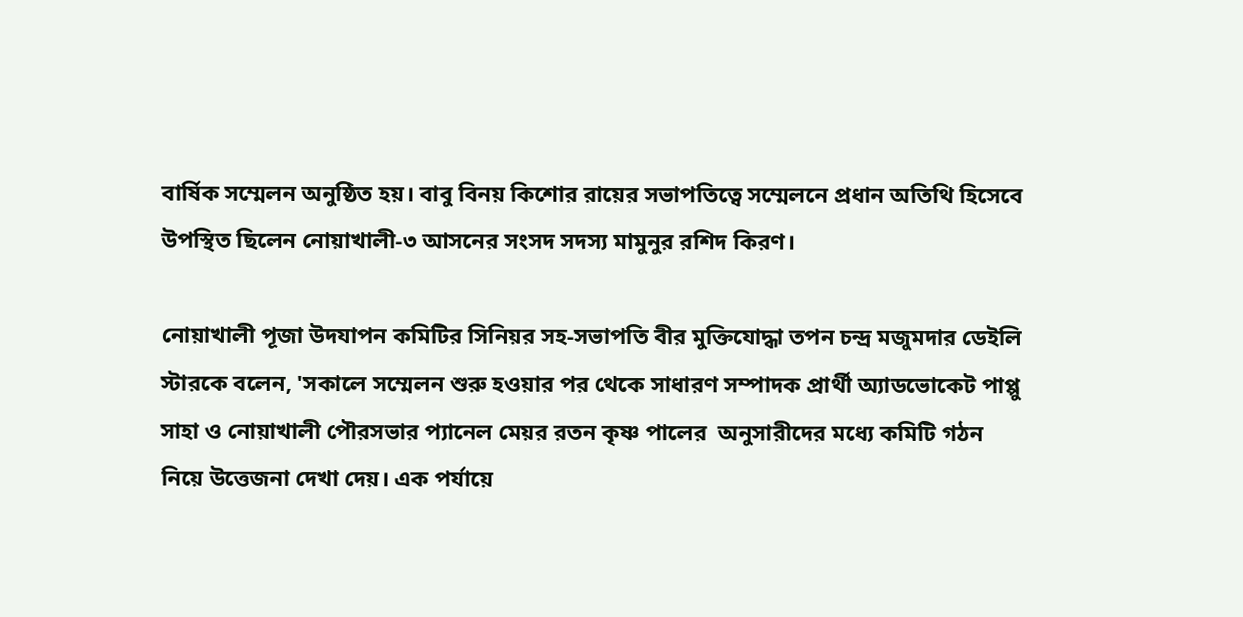বার্ষিক সম্মেলন অনুষ্ঠিত হয়। বাবু বিনয় কিশোর রায়ের সভাপতিত্বে সম্মেলনে প্রধান অতিথি হিসেবে উপস্থিত ছিলেন নোয়াখালী-৩ আসনের সংসদ সদস্য মামুনুর রশিদ কিরণ।

নোয়াখালী পূজা উদযাপন কমিটির সিনিয়র সহ-সভাপতি বীর মুক্তিযোদ্ধা তপন চন্দ্র মজুমদার ডেইলি স্টারকে বলেন, 'সকালে সম্মেলন শুরু হওয়ার পর থেকে সাধারণ সম্পাদক প্রার্থী অ্যাডভোকেট পাপ্পু সাহা ও নোয়াখালী পৌরসভার প্যানেল মেয়র রতন কৃষ্ণ পালের  অনুসারীদের মধ্যে কমিটি গঠন নিয়ে উত্তেজনা দেখা দেয়। এক পর্যায়ে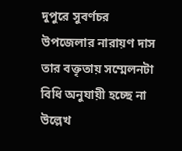দুপুরে সুবর্ণচর উপজেলার নারায়ণ দাস তার বক্তৃতায় সম্মেলনটা বিধি অনুযায়ী হচ্ছে না উল্লেখ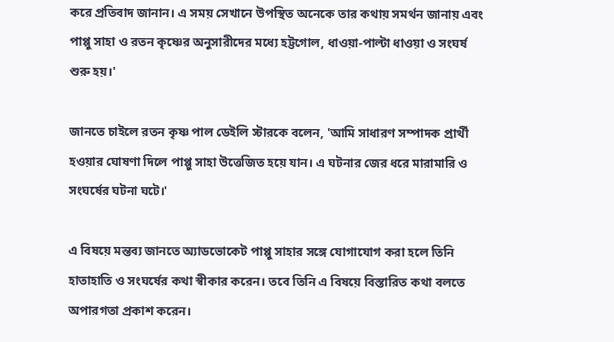করে প্রতিবাদ জানান। এ সময় সেখানে উপস্থিত অনেকে তার কথায় সমর্থন জানায় এবং পাপ্পু সাহা ও রতন কৃষ্ণের অনুসারীদের মধ্যে হট্টগোল, ধাওয়া-পাল্টা ধাওয়া ও সংঘর্ষ শুরু হয়।'

জানতে চাইলে রতন কৃষ্ণ পাল ডেইলি স্টারকে বলেন, 'আমি সাধারণ সম্পাদক প্রার্থী হওয়ার ঘোষণা দিলে পাপ্পু সাহা উত্তেজিত হয়ে যান। এ ঘটনার জের ধরে মারামারি ও সংঘর্ষের ঘটনা ঘটে।'

এ বিষয়ে মন্তব্য জানতে অ্যাডভোকেট পাপ্পু সাহার সঙ্গে যোগাযোগ করা হলে তিনি হাতাহাতি ও সংঘর্ষের কথা স্বীকার করেন। তবে তিনি এ বিষয়ে বিস্তারিত কথা বলতে অপারগতা প্রকাশ করেন।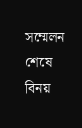সম্মেলন শেষে বিনয়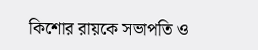কিশোর রায়কে সভাপতি ও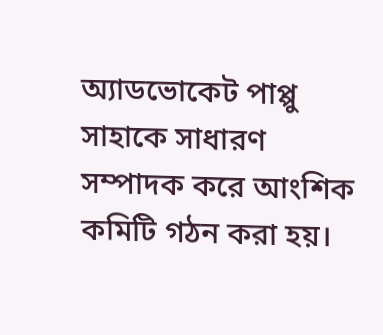অ্যাডভোকেট পাপ্পু সাহাকে সাধারণ সম্পাদক করে আংশিক কমিটি গঠন করা হয়।